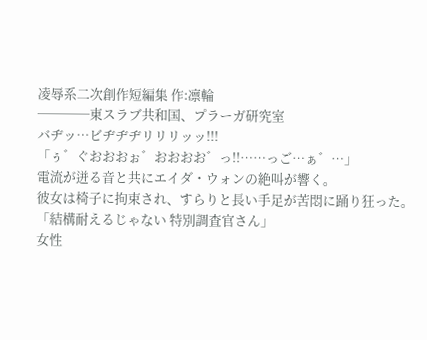凌辱系二次創作短編集 作:凛輪
────東スラブ共和国、プラーガ研究室
バヂッ…ビヂヂヂリリリッッ!!!
「ぅ゛ぐおおおぉ゛おおおお゛っ!!……っご…ぁ゛…」
電流が迸る音と共にエイダ・ウォンの絶叫が響く。
彼女は椅子に拘束され、すらりと長い手足が苦悶に踊り狂った。
「結構耐えるじゃない 特別調査官さん」
女性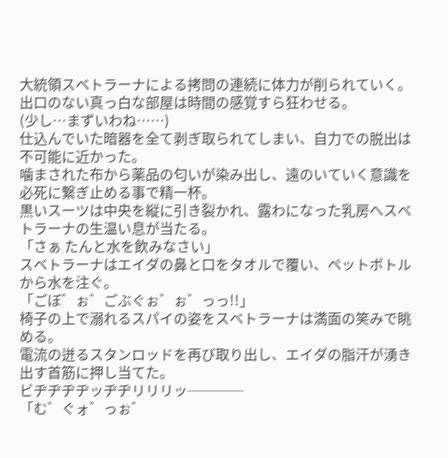大統領スベトラーナによる拷問の連続に体力が削られていく。
出口のない真っ白な部屋は時間の感覚すら狂わせる。
(少し…まずいわね……)
仕込んでいた暗器を全て剥ぎ取られてしまい、自力での脱出は不可能に近かった。
噛まされた布から薬品の匂いが染み出し、遠のいていく意識を必死に繋ぎ止める事で精一杯。
黒いスーツは中央を縦に引き裂かれ、露わになった乳房へスベトラーナの生温い息が当たる。
「さぁ たんと水を飲みなさい」
スベトラーナはエイダの鼻と口をタオルで覆い、ペットボトルから水を注ぐ。
「ごぼ゛ぉ゛ごぶぐぉ゛ぉ゛っっ!!」
椅子の上で溺れるスパイの姿をスベトラーナは満面の笑みで眺める。
電流の迸るスタンロッドを再び取り出し、エイダの脂汗が湧き出す首筋に押し当てた。
ビヂヂヂヂッヂヂリリリッ────
「む゛ぐォ゛っぉ゛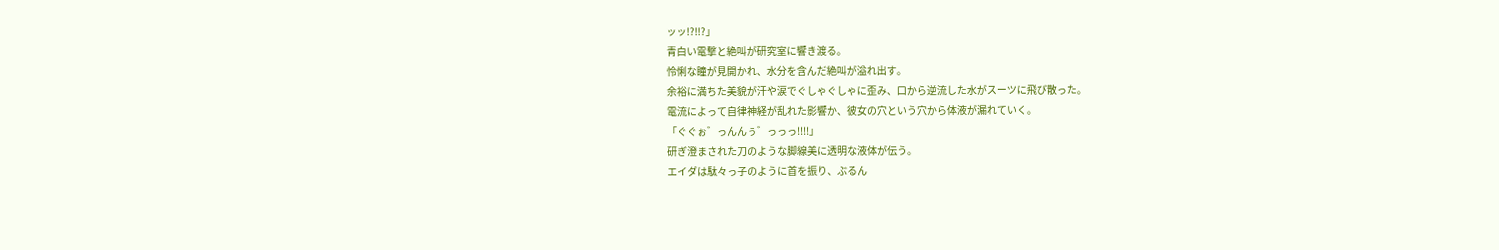ッッ!?!!?」
青白い電撃と絶叫が研究室に響き渡る。
怜悧な瞳が見開かれ、水分を含んだ絶叫が溢れ出す。
余裕に満ちた美貌が汗や涙でぐしゃぐしゃに歪み、口から逆流した水がスーツに飛び散った。
電流によって自律神経が乱れた影響か、彼女の穴という穴から体液が漏れていく。
「ぐぐぉ゛っんんぅ゛っっっ!!!!」
研ぎ澄まされた刀のような脚線美に透明な液体が伝う。
エイダは駄々っ子のように首を振り、ぶるん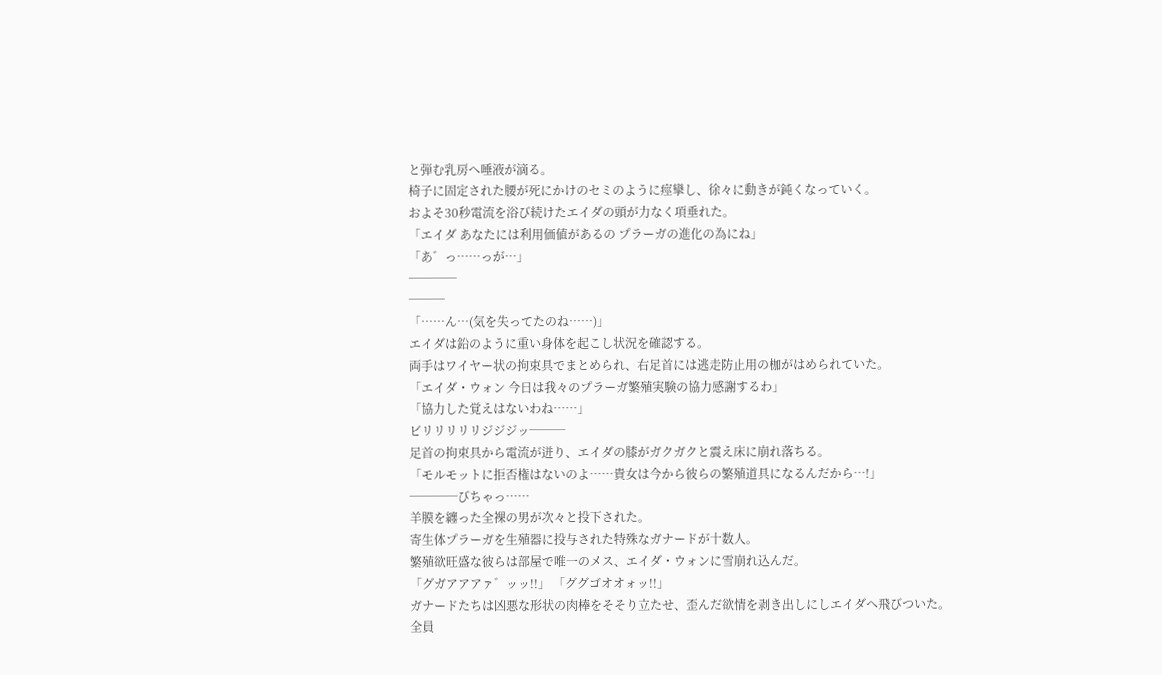と弾む乳房へ唾液が滴る。
椅子に固定された腰が死にかけのセミのように痙攣し、徐々に動きが鈍くなっていく。
およそ30秒電流を浴び続けたエイダの頭が力なく項垂れた。
「エイダ あなたには利用価値があるの プラーガの進化の為にね」
「あ゛っ……っが…」
────
───
「……ん…(気を失ってたのね……)」
エイダは鉛のように重い身体を起こし状況を確認する。
両手はワイヤー状の拘束具でまとめられ、右足首には逃走防止用の枷がはめられていた。
「エイダ・ウォン 今日は我々のプラーガ繁殖実験の協力感謝するわ」
「協力した覚えはないわね……」
ビリリリリリジジジッ───
足首の拘束具から電流が迸り、エイダの膝がガクガクと震え床に崩れ落ちる。
「モルモットに拒否権はないのよ……貴女は今から彼らの繁殖道具になるんだから…!」
────びちゃっ……
羊膜を纏った全裸の男が次々と投下された。
寄生体プラーガを生殖器に投与された特殊なガナードが十数人。
繁殖欲旺盛な彼らは部屋で唯一のメス、エイダ・ウォンに雪崩れ込んだ。
「グガアアアァ゛ッッ!!」 「ググゴオオォッ!!」
ガナードたちは凶悪な形状の肉棒をそそり立たせ、歪んだ欲情を剥き出しにしエイダへ飛びついた。
全員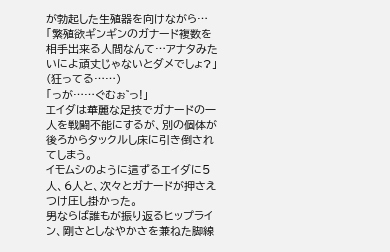が勃起した生殖器を向けながら…
「繁殖欲ギンギンのガナード複数を相手出来る人間なんて…アナタみたいによ頑丈じゃないとダメでしょ?」
(狂ってる……)
「っが……ぐむぉ゛っ!」
エイダは華麗な足技でガナードの一人を戦闘不能にするが、別の個体が後ろからタックルし床に引き倒されてしまう。
イモムシのように這ずるエイダに5人、6人と、次々とガナードが押さえつけ圧し掛かった。
男ならば誰もが振り返るヒップライン、剛さとしなやかさを兼ねた脚線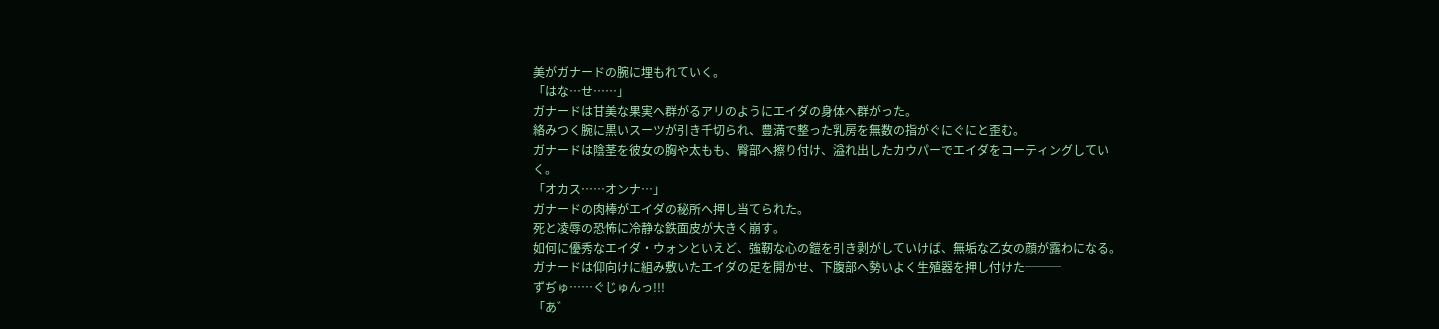美がガナードの腕に埋もれていく。
「はな…せ……」
ガナードは甘美な果実へ群がるアリのようにエイダの身体へ群がった。
絡みつく腕に黒いスーツが引き千切られ、豊満で整った乳房を無数の指がぐにぐにと歪む。
ガナードは陰茎を彼女の胸や太もも、臀部へ擦り付け、溢れ出したカウパーでエイダをコーティングしていく。
「オカス……オンナ…」
ガナードの肉棒がエイダの秘所へ押し当てられた。
死と凌辱の恐怖に冷静な鉄面皮が大きく崩す。
如何に優秀なエイダ・ウォンといえど、強靭な心の鎧を引き剥がしていけば、無垢な乙女の顔が露わになる。
ガナードは仰向けに組み敷いたエイダの足を開かせ、下腹部へ勢いよく生殖器を押し付けた───
ずぢゅ……ぐじゅんっ!!!
「あ゛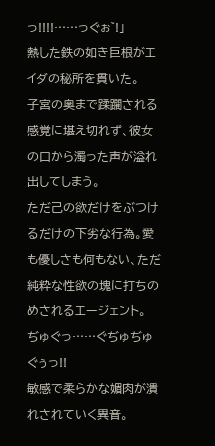っ!!!!……っぐぉ゛!」
熱した鉄の如き巨根がエイダの秘所を貫いた。
子宮の奥まで蹂躙される感覚に堪え切れず、彼女の口から濁った声が溢れ出してしまう。
ただ己の欲だけをぶつけるだけの下劣な行為。愛も優しさも何もない、ただ純粋な性欲の塊に打ちのめされるエージェント。
ぢゅぐっ……ぐぢゅぢゅぐぅっ!!
敏感で柔らかな媚肉が潰れされていく異音。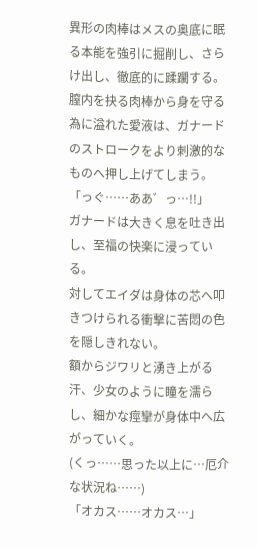異形の肉棒はメスの奥底に眠る本能を強引に掘削し、さらけ出し、徹底的に蹂躙する。
膣内を抉る肉棒から身を守る為に溢れた愛液は、ガナードのストロークをより刺激的なものへ押し上げてしまう。
「っぐ……ああ゛っ…!!」
ガナードは大きく息を吐き出し、至福の快楽に浸っている。
対してエイダは身体の芯へ叩きつけられる衝撃に苦悶の色を隠しきれない。
額からジワリと湧き上がる汗、少女のように瞳を濡らし、細かな痙攣が身体中へ広がっていく。
(くっ……思った以上に…厄介な状況ね……)
「オカス……オカス…」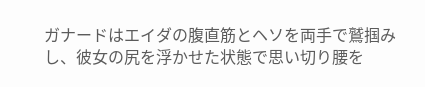ガナードはエイダの腹直筋とヘソを両手で鷲掴みし、彼女の尻を浮かせた状態で思い切り腰を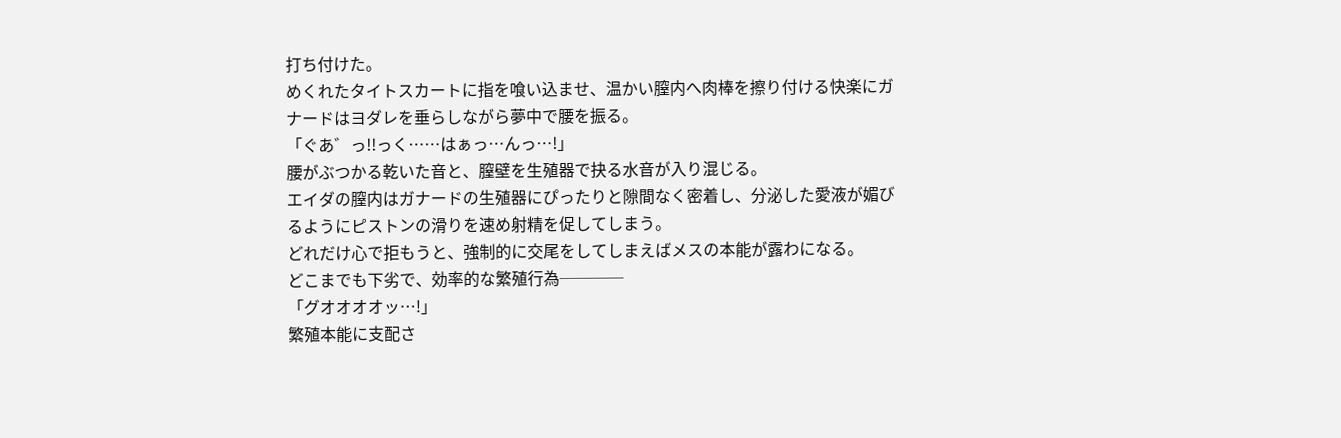打ち付けた。
めくれたタイトスカートに指を喰い込ませ、温かい膣内へ肉棒を擦り付ける快楽にガナードはヨダレを垂らしながら夢中で腰を振る。
「ぐあ゛っ!!っく……はぁっ…んっ…!」
腰がぶつかる乾いた音と、膣壁を生殖器で抉る水音が入り混じる。
エイダの膣内はガナードの生殖器にぴったりと隙間なく密着し、分泌した愛液が媚びるようにピストンの滑りを速め射精を促してしまう。
どれだけ心で拒もうと、強制的に交尾をしてしまえばメスの本能が露わになる。
どこまでも下劣で、効率的な繁殖行為────
「グオオオオッ…!」
繁殖本能に支配さ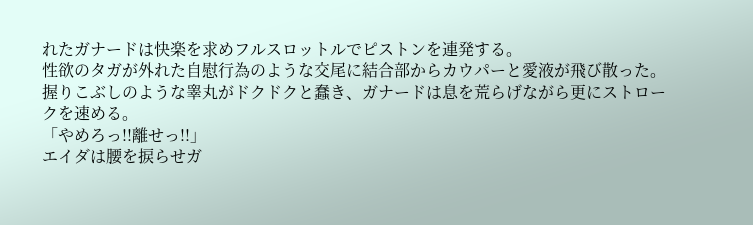れたガナードは快楽を求めフルスロットルでピストンを連発する。
性欲のタガが外れた自慰行為のような交尾に結合部からカウパーと愛液が飛び散った。
握りこぶしのような睾丸がドクドクと蠢き、ガナードは息を荒らげながら更にストロークを速める。
「やめろっ!!離せっ!!」
エイダは腰を捩らせガ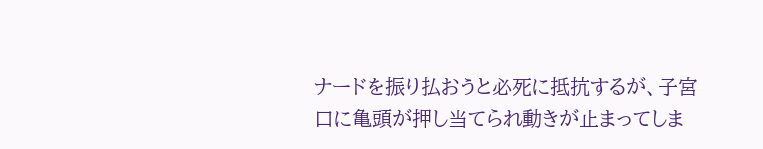ナードを振り払おうと必死に抵抗するが、子宮口に亀頭が押し当てられ動きが止まってしま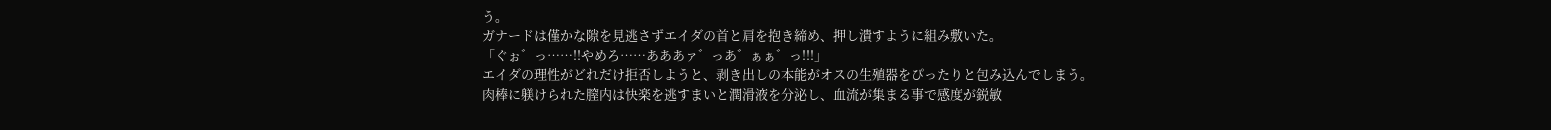う。
ガナードは僅かな隙を見逃さずエイダの首と肩を抱き締め、押し潰すように組み敷いた。
「ぐぉ゛っ……!!やめろ……あああァ゛っあ゛ぁぁ゛っ!!!」
エイダの理性がどれだけ拒否しようと、剥き出しの本能がオスの生殖器をぴったりと包み込んでしまう。
肉棒に躾けられた膣内は快楽を逃すまいと潤滑液を分泌し、血流が集まる事で感度が鋭敏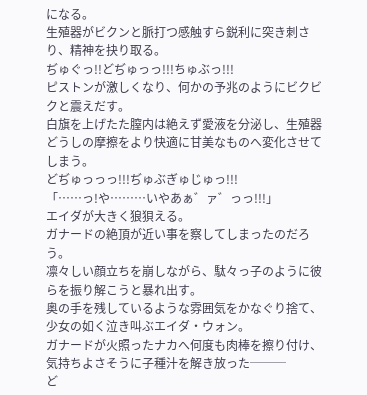になる。
生殖器がビクンと脈打つ感触すら鋭利に突き刺さり、精神を抉り取る。
ぢゅぐっ!!どぢゅっっ!!!ちゅぶっ!!!
ピストンが激しくなり、何かの予兆のようにビクビクと震えだす。
白旗を上げたた膣内は絶えず愛液を分泌し、生殖器どうしの摩擦をより快適に甘美なものへ変化させてしまう。
どぢゅっっっ!!!ぢゅぶぎゅじゅっ!!!
「……っ!や………いやあぁ゛ァ゛っっ!!!」
エイダが大きく狼狽える。
ガナードの絶頂が近い事を察してしまったのだろう。
凛々しい顔立ちを崩しながら、駄々っ子のように彼らを振り解こうと暴れ出す。
奥の手を残しているような雰囲気をかなぐり捨て、少女の如く泣き叫ぶエイダ・ウォン。
ガナードが火照ったナカへ何度も肉棒を擦り付け、気持ちよさそうに子種汁を解き放った───
ど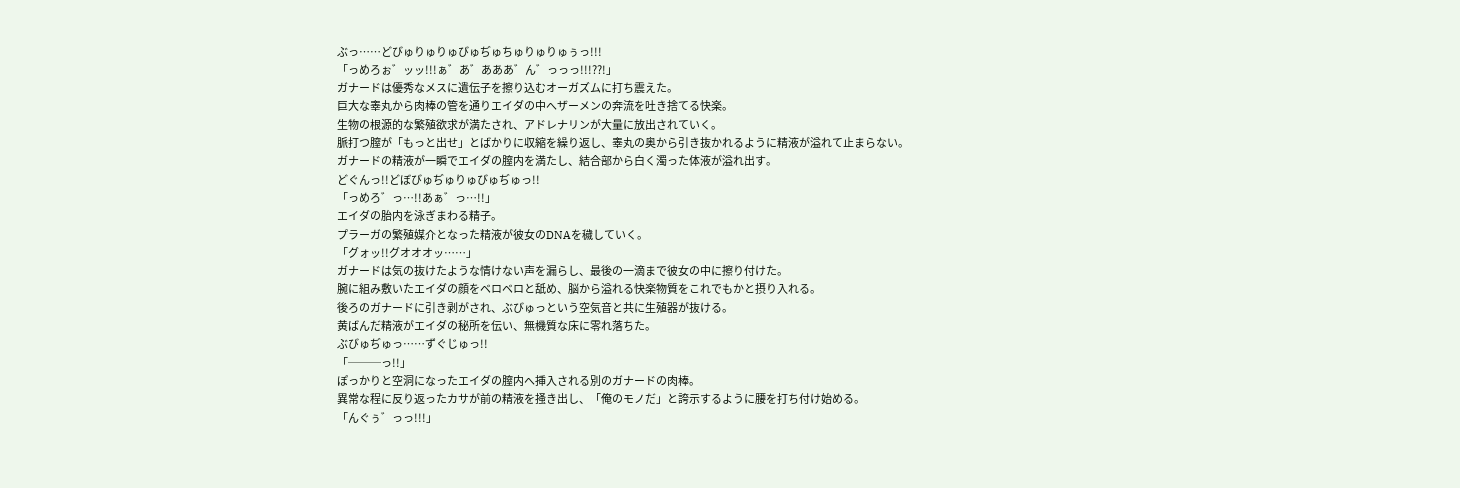ぶっ……どびゅりゅりゅびゅぢゅちゅりゅりゅぅっ!!!
「っめろぉ゛ッッ!!!ぁ゛あ゛あああ゛ん゛っっっ!!!??!」
ガナードは優秀なメスに遺伝子を擦り込むオーガズムに打ち震えた。
巨大な睾丸から肉棒の管を通りエイダの中へザーメンの奔流を吐き捨てる快楽。
生物の根源的な繁殖欲求が満たされ、アドレナリンが大量に放出されていく。
脈打つ膣が「もっと出せ」とばかりに収縮を繰り返し、睾丸の奥から引き抜かれるように精液が溢れて止まらない。
ガナードの精液が一瞬でエイダの膣内を満たし、結合部から白く濁った体液が溢れ出す。
どぐんっ!!どぼびゅぢゅりゅびゅぢゅっ!!
「っめろ゛っ…!!あぁ゛っ…!!」
エイダの胎内を泳ぎまわる精子。
プラーガの繁殖媒介となった精液が彼女のDNAを穢していく。
「グォッ!!グオオオッ……」
ガナードは気の抜けたような情けない声を漏らし、最後の一滴まで彼女の中に擦り付けた。
腕に組み敷いたエイダの顔をベロベロと舐め、脳から溢れる快楽物質をこれでもかと摂り入れる。
後ろのガナードに引き剥がされ、ぶびゅっという空気音と共に生殖器が抜ける。
黄ばんだ精液がエイダの秘所を伝い、無機質な床に零れ落ちた。
ぶびゅぢゅっ……ずぐじゅっ!!
「───っ!!」
ぽっかりと空洞になったエイダの膣内へ挿入される別のガナードの肉棒。
異常な程に反り返ったカサが前の精液を掻き出し、「俺のモノだ」と誇示するように腰を打ち付け始める。
「んぐぅ゛っっ!!!」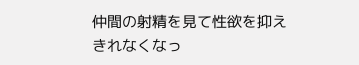仲間の射精を見て性欲を抑えきれなくなっ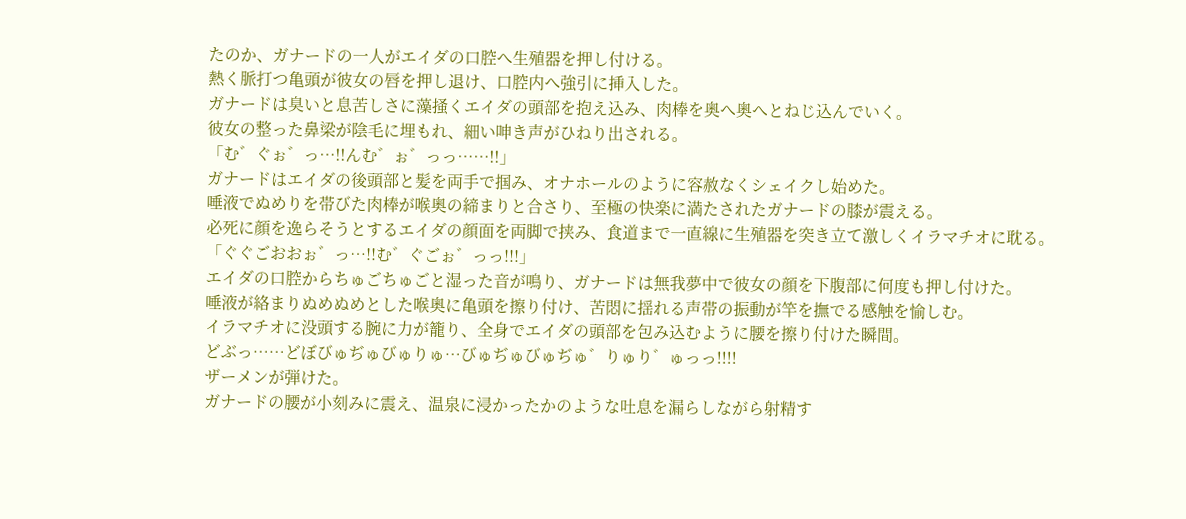たのか、ガナードの一人がエイダの口腔へ生殖器を押し付ける。
熱く脈打つ亀頭が彼女の唇を押し退け、口腔内へ強引に挿入した。
ガナードは臭いと息苦しさに藻掻くエイダの頭部を抱え込み、肉棒を奥へ奥へとねじ込んでいく。
彼女の整った鼻梁が陰毛に埋もれ、細い呻き声がひねり出される。
「む゛ぐぉ゛っ…!!んむ゛ぉ゛っっ……!!」
ガナードはエイダの後頭部と髪を両手で掴み、オナホールのように容赦なくシェイクし始めた。
唾液でぬめりを帯びた肉棒が喉奥の締まりと合さり、至極の快楽に満たされたガナードの膝が震える。
必死に顔を逸らそうとするエイダの顔面を両脚で挟み、食道まで一直線に生殖器を突き立て激しくイラマチオに耽る。
「ぐぐごおおぉ゛っ…!!む゛ぐごぉ゛っっ!!!」
エイダの口腔からちゅごちゅごと湿った音が鳴り、ガナードは無我夢中で彼女の顔を下腹部に何度も押し付けた。
唾液が絡まりぬめぬめとした喉奥に亀頭を擦り付け、苦悶に揺れる声帯の振動が竿を撫でる感触を愉しむ。
イラマチオに没頭する腕に力が籠り、全身でエイダの頭部を包み込むように腰を擦り付けた瞬間。
どぶっ……どぼびゅぢゅびゅりゅ…びゅぢゅびゅぢゅ゛りゅり゛ゅっっ!!!!
ザーメンが弾けた。
ガナードの腰が小刻みに震え、温泉に浸かったかのような吐息を漏らしながら射精す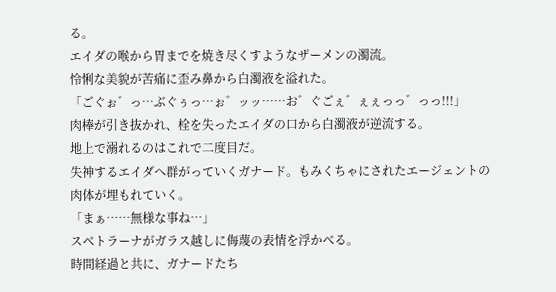る。
エイダの喉から胃までを焼き尽くすようなザーメンの濁流。
怜悧な美貌が苦痛に歪み鼻から白濁液を溢れた。
「ごぐぉ゛っ…ぶぐぅっ…ぉ゛ッッ……お゛ぐごぇ゛ぇぇっっ゛っっ!!!」
肉棒が引き抜かれ、栓を失ったエイダの口から白濁液が逆流する。
地上で溺れるのはこれで二度目だ。
失神するエイダへ群がっていくガナード。もみくちゃにされたエージェントの肉体が埋もれていく。
「まぁ……無様な事ね…」
スベトラーナがガラス越しに侮蔑の表情を浮かべる。
時間経過と共に、ガナードたち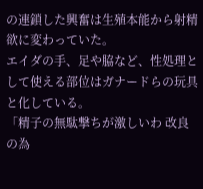の連鎖した興奮は生殖本能から射精欲に変わっていた。
エイダの手、足や脇など、性処理として使える部位はガナードらの玩具と化している。
「精子の無駄撃ちが激しいわ 改良の為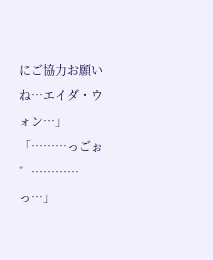にご協力お願いね…エイダ・ウォン…」
「………っごぉ゛…………っ…」